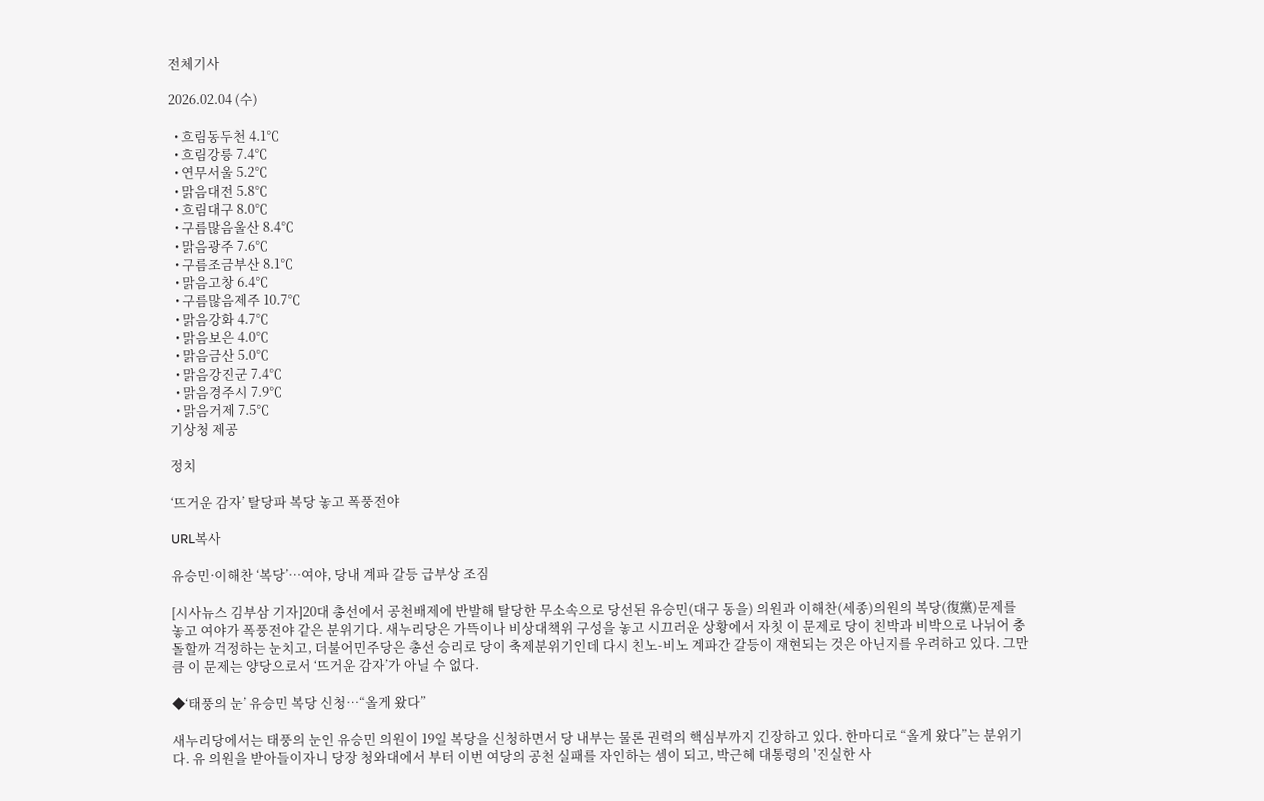전체기사

2026.02.04 (수)

  • 흐림동두천 4.1℃
  • 흐림강릉 7.4℃
  • 연무서울 5.2℃
  • 맑음대전 5.8℃
  • 흐림대구 8.0℃
  • 구름많음울산 8.4℃
  • 맑음광주 7.6℃
  • 구름조금부산 8.1℃
  • 맑음고창 6.4℃
  • 구름많음제주 10.7℃
  • 맑음강화 4.7℃
  • 맑음보은 4.0℃
  • 맑음금산 5.0℃
  • 맑음강진군 7.4℃
  • 맑음경주시 7.9℃
  • 맑음거제 7.5℃
기상청 제공

정치

‘뜨거운 감자’ 탈당파 복당 놓고 폭풍전야

URL복사

유승민·이해찬 ‘복당’…여야, 당내 계파 갈등 급부상 조짐

[시사뉴스 김부삼 기자]20대 총선에서 공천배제에 반발해 탈당한 무소속으로 당선된 유승민(대구 동을) 의원과 이해찬(세종)의원의 복당(復黨)문제를 놓고 여야가 폭풍전야 같은 분위기다. 새누리당은 가뜩이나 비상대책위 구성을 놓고 시끄러운 상황에서 자칫 이 문제로 당이 친박과 비박으로 나뉘어 충돌할까 걱정하는 눈치고, 더불어민주당은 총선 승리로 당이 축제분위기인데 다시 친노-비노 계파간 갈등이 재현되는 것은 아닌지를 우려하고 있다. 그만큼 이 문제는 양당으로서 ‘뜨거운 감자’가 아닐 수 없다.

◆‘태풍의 눈’ 유승민 복당 신청…“올게 왔다”

새누리당에서는 태풍의 눈인 유승민 의원이 19일 복당을 신청하면서 당 내부는 물론 권력의 핵심부까지 긴장하고 있다. 한마디로 “올게 왔다”는 분위기다. 유 의원을 받아들이자니 당장 청와대에서 부터 이번 여당의 공천 실패를 자인하는 셈이 되고, 박근혜 대통령의 '진실한 사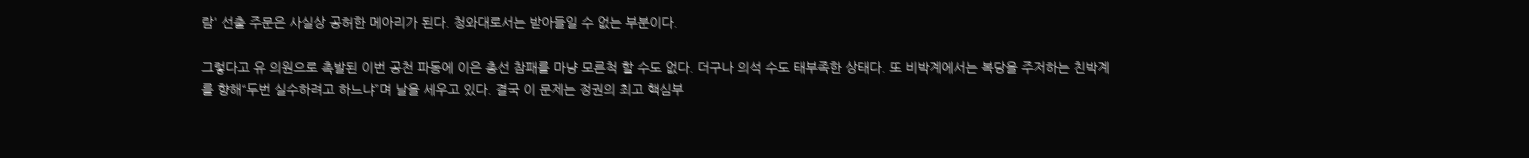람' 선출 주문은 사실상 공허한 메아리가 된다. 청와대로서는 받아들일 수 없는 부분이다.

그렇다고 유 의원으로 촉발된 이번 공천 파동에 이은 총선 참패를 마냥 모른척 할 수도 없다. 더구나 의석 수도 태부족한 상태다. 또 비박계에서는 복당을 주저하는 친박계를 향해“두번 실수하려고 하느냐”며 날을 세우고 있다. 결국 이 문제는 정권의 최고 핵심부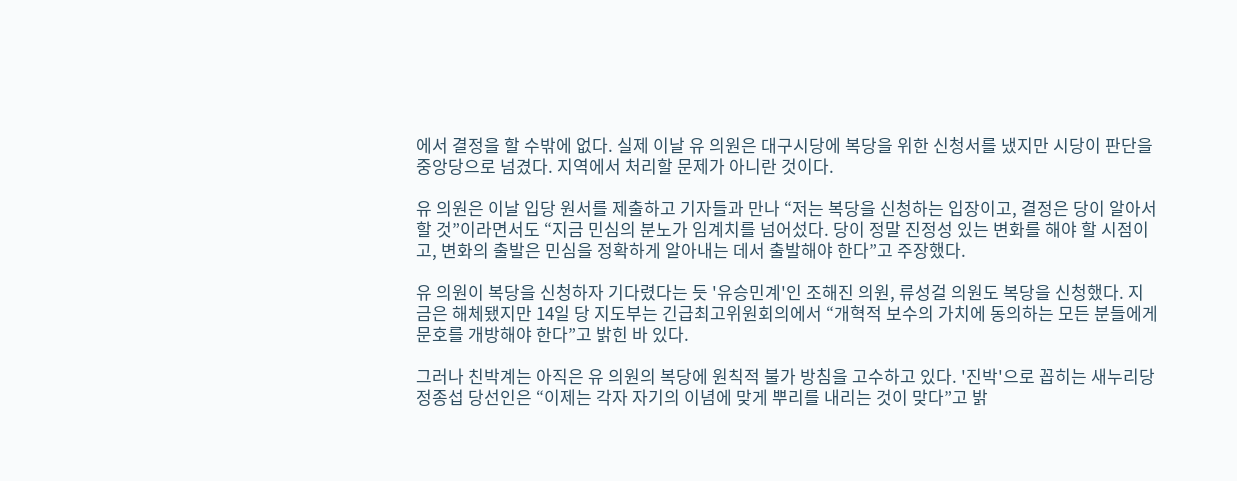에서 결정을 할 수밖에 없다. 실제 이날 유 의원은 대구시당에 복당을 위한 신청서를 냈지만 시당이 판단을 중앙당으로 넘겼다. 지역에서 처리할 문제가 아니란 것이다.

유 의원은 이날 입당 원서를 제출하고 기자들과 만나 “저는 복당을 신청하는 입장이고, 결정은 당이 알아서 할 것”이라면서도 “지금 민심의 분노가 임계치를 넘어섰다. 당이 정말 진정성 있는 변화를 해야 할 시점이고, 변화의 출발은 민심을 정확하게 알아내는 데서 출발해야 한다”고 주장했다.

유 의원이 복당을 신청하자 기다렸다는 듯 '유승민계'인 조해진 의원, 류성걸 의원도 복당을 신청했다. 지금은 해체됐지만 14일 당 지도부는 긴급최고위원회의에서 “개혁적 보수의 가치에 동의하는 모든 분들에게 문호를 개방해야 한다”고 밝힌 바 있다.

그러나 친박계는 아직은 유 의원의 복당에 원칙적 불가 방침을 고수하고 있다. '진박'으로 꼽히는 새누리당 정종섭 당선인은 “이제는 각자 자기의 이념에 맞게 뿌리를 내리는 것이 맞다”고 밝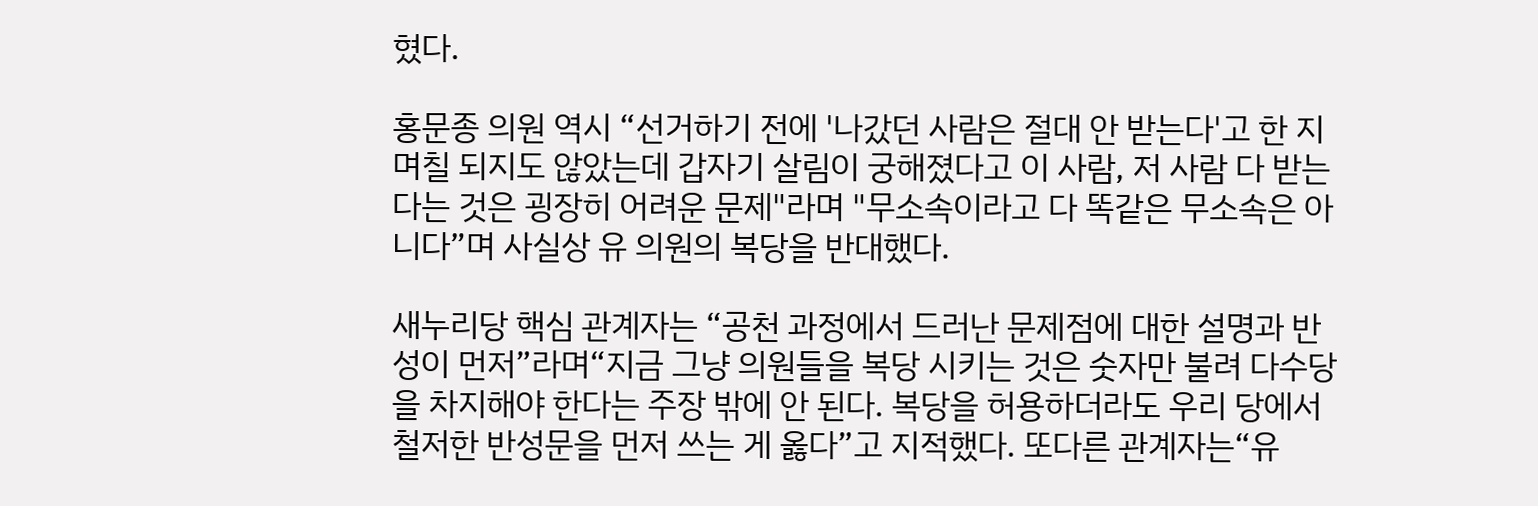혔다.

홍문종 의원 역시 “선거하기 전에 '나갔던 사람은 절대 안 받는다'고 한 지 며칠 되지도 않았는데 갑자기 살림이 궁해졌다고 이 사람, 저 사람 다 받는다는 것은 굉장히 어려운 문제"라며 "무소속이라고 다 똑같은 무소속은 아니다”며 사실상 유 의원의 복당을 반대했다.

새누리당 핵심 관계자는 “공천 과정에서 드러난 문제점에 대한 설명과 반성이 먼저”라며“지금 그냥 의원들을 복당 시키는 것은 숫자만 불려 다수당을 차지해야 한다는 주장 밖에 안 된다. 복당을 허용하더라도 우리 당에서 철저한 반성문을 먼저 쓰는 게 옳다”고 지적했다. 또다른 관계자는“유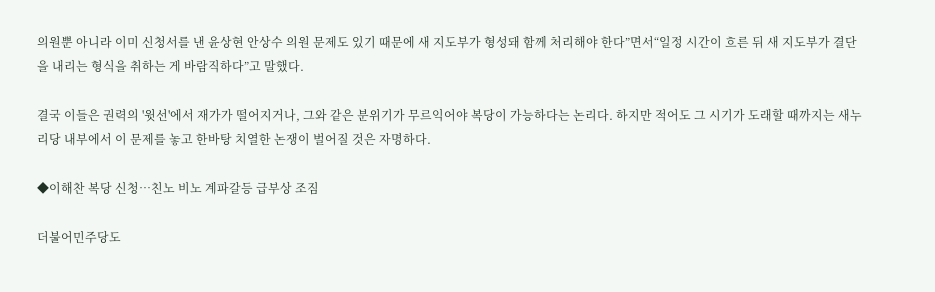의원뿐 아니라 이미 신청서를 낸 윤상현 안상수 의원 문제도 있기 때문에 새 지도부가 형성돼 함께 처리해야 한다”면서“일정 시간이 흐른 뒤 새 지도부가 결단을 내리는 형식을 취하는 게 바람직하다”고 말했다.

결국 이들은 권력의 '윗선'에서 재가가 떨어지거나, 그와 같은 분위기가 무르익어야 복당이 가능하다는 논리다. 하지만 적어도 그 시기가 도래할 때까지는 새누리당 내부에서 이 문제를 놓고 한바탕 치열한 논쟁이 벌어질 것은 자명하다.

◆이해찬 복당 신청…친노 비노 계파갈등 급부상 조짐

더불어민주당도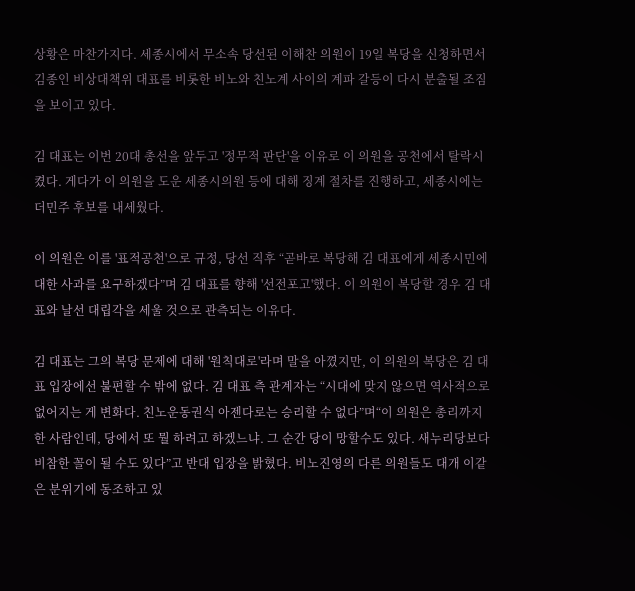상황은 마찬가지다. 세종시에서 무소속 당선된 이해찬 의원이 19일 복당을 신청하면서 김종인 비상대책위 대표를 비롯한 비노와 친노계 사이의 계파 갈등이 다시 분출될 조짐을 보이고 있다.

김 대표는 이번 20대 총선을 앞두고 '정무적 판단'을 이유로 이 의원을 공천에서 탈락시켰다. 게다가 이 의원을 도운 세종시의원 등에 대해 징계 절차를 진행하고, 세종시에는 더민주 후보를 내세웠다.

이 의원은 이를 '표적공천'으로 규정, 당선 직후 “곧바로 복당해 김 대표에게 세종시민에 대한 사과를 요구하겠다”며 김 대표를 향해 '선전포고'했다. 이 의원이 복당할 경우 김 대표와 날선 대립각을 세울 것으로 관측되는 이유다.

김 대표는 그의 복당 문제에 대해 '원칙대로'라며 말을 아꼈지만, 이 의원의 복당은 김 대표 입장에선 불편할 수 밖에 없다. 김 대표 측 관계자는 “시대에 맞지 않으면 역사적으로 없어지는 게 변화다. 친노운동권식 아젠다로는 승리할 수 없다”며“이 의원은 총리까지 한 사람인데, 당에서 또 뭘 하려고 하겠느냐. 그 순간 당이 망할수도 있다. 새누리당보다 비참한 꼴이 될 수도 있다”고 반대 입장을 밝혔다. 비노진영의 다른 의원들도 대개 이같은 분위기에 동조하고 있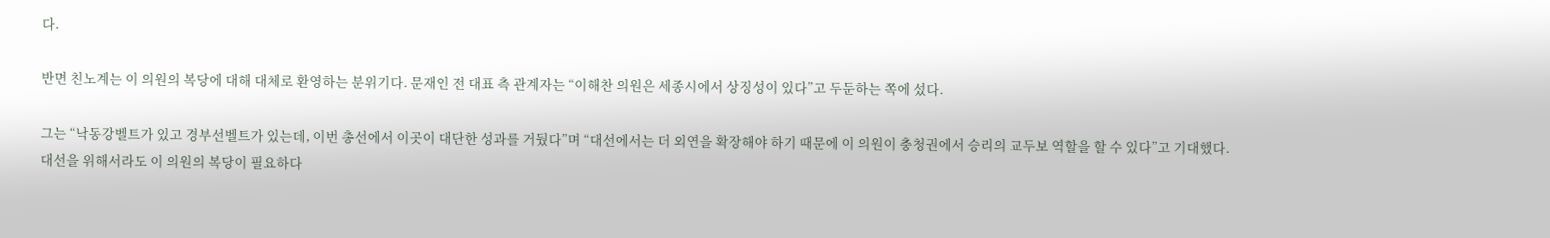다.

반면 친노계는 이 의원의 복당에 대해 대체로 환영하는 분위기다. 문재인 전 대표 측 관계자는 “이해찬 의원은 세종시에서 상징성이 있다”고 두둔하는 쪽에 섰다.

그는 “낙동강벨트가 있고 경부선벨트가 있는데, 이번 총선에서 이곳이 대단한 성과를 거뒀다”며 “대선에서는 더 외연을 확장해야 하기 때문에 이 의원이 충청권에서 승리의 교두보 역할을 할 수 있다”고 기대했다. 대선을 위해서라도 이 의원의 복당이 필요하다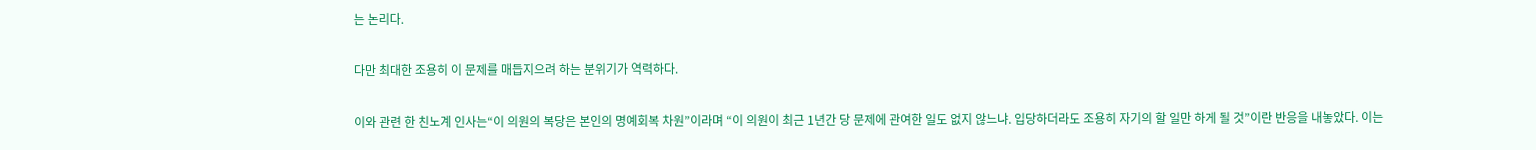는 논리다.

다만 최대한 조용히 이 문제를 매듭지으려 하는 분위기가 역력하다.

이와 관련 한 친노계 인사는“이 의원의 복당은 본인의 명예회복 차원”이라며 “이 의원이 최근 1년간 당 문제에 관여한 일도 없지 않느냐. 입당하더라도 조용히 자기의 할 일만 하게 될 것”이란 반응을 내놓았다. 이는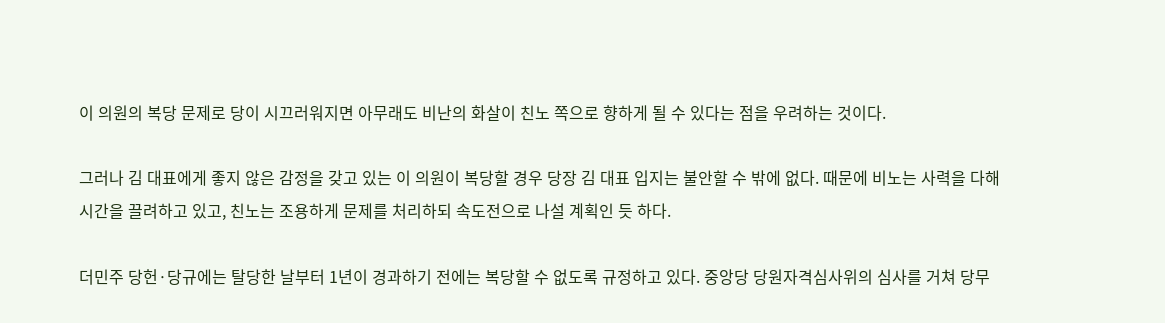이 의원의 복당 문제로 당이 시끄러워지면 아무래도 비난의 화살이 친노 쪽으로 향하게 될 수 있다는 점을 우려하는 것이다.

그러나 김 대표에게 좋지 않은 감정을 갖고 있는 이 의원이 복당할 경우 당장 김 대표 입지는 불안할 수 밖에 없다. 때문에 비노는 사력을 다해 시간을 끌려하고 있고, 친노는 조용하게 문제를 처리하되 속도전으로 나설 계획인 듯 하다.

더민주 당헌·당규에는 탈당한 날부터 1년이 경과하기 전에는 복당할 수 없도록 규정하고 있다. 중앙당 당원자격심사위의 심사를 거쳐 당무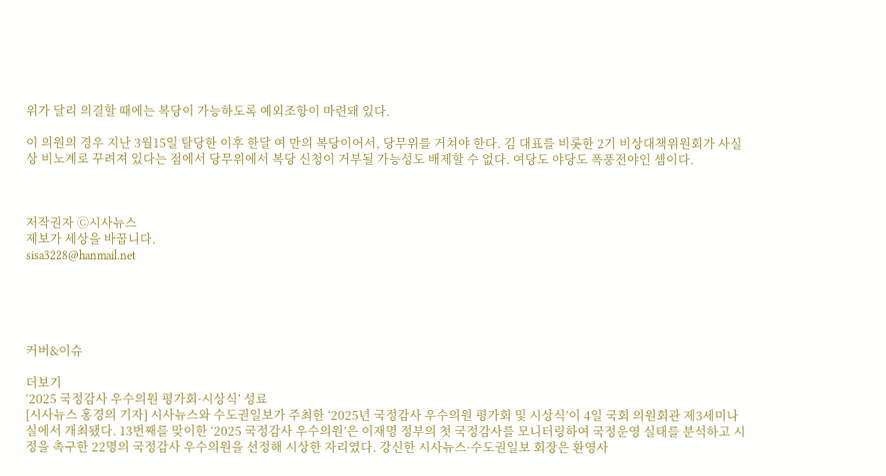위가 달리 의결할 때에는 복당이 가능하도록 예외조항이 마련돼 있다.

이 의원의 경우 지난 3월15일 탈당한 이후 한달 여 만의 복당이어서, 당무위를 거쳐야 한다. 김 대표를 비롯한 2기 비상대책위원회가 사실상 비노계로 꾸려져 있다는 점에서 당무위에서 복당 신청이 거부될 가능성도 배제할 수 없다. 여당도 야당도 폭풍전야인 셈이다.



저작권자 Ⓒ시사뉴스
제보가 세상을 바꿉니다.
sisa3228@hanmail.net





커버&이슈

더보기
‘2025 국정감사 우수의원 평가회·시상식’ 성료
[시사뉴스 홍경의 기자] 시사뉴스와 수도권일보가 주최한 ‘2025년 국정감사 우수의원 평가회 및 시상식’이 4일 국회 의원회관 제3세미나실에서 개최됐다. 13번째를 맞이한 ‘2025 국정감사 우수의원’은 이재명 정부의 첫 국정감사를 모니터링하여 국정운영 실태를 분석하고 시정을 촉구한 22명의 국정감사 우수의원을 선정해 시상한 자리였다. 강신한 시사뉴스·수도권일보 회장은 환영사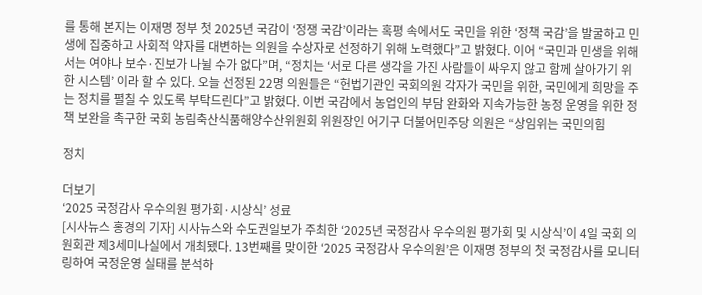를 통해 본지는 이재명 정부 첫 2025년 국감이 ‘정쟁 국감’이라는 혹평 속에서도 국민을 위한 ‘정책 국감’을 발굴하고 민생에 집중하고 사회적 약자를 대변하는 의원을 수상자로 선정하기 위해 노력했다”고 밝혔다. 이어 “국민과 민생을 위해서는 여야나 보수·진보가 나뉠 수가 없다”며, “정치는 ‘서로 다른 생각을 가진 사람들이 싸우지 않고 함께 살아가기 위한 시스템’ 이라 할 수 있다. 오늘 선정된 22명 의원들은 “헌법기관인 국회의원 각자가 국민을 위한, 국민에게 희망을 주는 정치를 펼칠 수 있도록 부탁드린다”고 밝혔다. 이번 국감에서 농업인의 부담 완화와 지속가능한 농정 운영을 위한 정책 보완을 촉구한 국회 농림축산식품해양수산위원회 위원장인 어기구 더불어민주당 의원은 “상임위는 국민의힘

정치

더보기
‘2025 국정감사 우수의원 평가회·시상식’ 성료
[시사뉴스 홍경의 기자] 시사뉴스와 수도권일보가 주최한 ‘2025년 국정감사 우수의원 평가회 및 시상식’이 4일 국회 의원회관 제3세미나실에서 개최됐다. 13번째를 맞이한 ‘2025 국정감사 우수의원’은 이재명 정부의 첫 국정감사를 모니터링하여 국정운영 실태를 분석하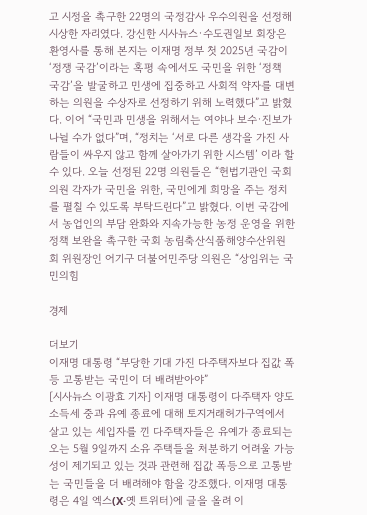고 시정을 촉구한 22명의 국정감사 우수의원을 선정해 시상한 자리였다. 강신한 시사뉴스·수도권일보 회장은 환영사를 통해 본지는 이재명 정부 첫 2025년 국감이 ‘정쟁 국감’이라는 혹평 속에서도 국민을 위한 ‘정책 국감’을 발굴하고 민생에 집중하고 사회적 약자를 대변하는 의원을 수상자로 선정하기 위해 노력했다”고 밝혔다. 이어 “국민과 민생을 위해서는 여야나 보수·진보가 나뉠 수가 없다”며, “정치는 ‘서로 다른 생각을 가진 사람들이 싸우지 않고 함께 살아가기 위한 시스템’ 이라 할 수 있다. 오늘 선정된 22명 의원들은 “헌법기관인 국회의원 각자가 국민을 위한, 국민에게 희망을 주는 정치를 펼칠 수 있도록 부탁드린다”고 밝혔다. 이번 국감에서 농업인의 부담 완화와 지속가능한 농정 운영을 위한 정책 보완을 촉구한 국회 농림축산식품해양수산위원회 위원장인 어기구 더불어민주당 의원은 “상임위는 국민의힘

경제

더보기
이재명 대통령 “부당한 기대 가진 다주택자보다 집값 폭등 고통받는 국민이 더 배려받아야”
[시사뉴스 이광효 기자] 이재명 대통령이 다주택자 양도소득세 중과 유예 종료에 대해 토지거래허가구역에서 살고 있는 세입자를 낀 다주택자들은 유예가 종료되는 오는 5월 9일까지 소유 주택들을 처분하기 어려울 가능성이 제기되고 있는 것과 관련해 집값 폭등으로 고통받는 국민들을 더 배려해야 함을 강조했다. 이재명 대통령은 4일 엑스(X·옛 트위터)에 글을 올려 이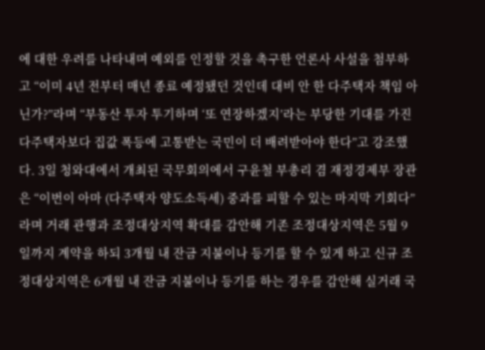에 대한 우려를 나타내며 예외를 인정할 것을 촉구한 언론사 사설을 첨부하고 “이미 4년 전부터 매년 종료 예정됐던 것인데 대비 안 한 다주택자 책임 아닌가?”라며 “부동산 투자 투기하며 ‘또 연장하겠지’라는 부당한 기대를 가진 다주택자보다 집값 폭등에 고통받는 국민이 더 배려받아야 한다”고 강조했다. 3일 청와대에서 개최된 국무회의에서 구윤철 부총리 겸 재정경제부 장관은 “이번이 아마 (다주택자 양도소득세) 중과를 피할 수 있는 마지막 기회다”라며 거래 관행과 조정대상지역 확대를 감안해 기존 조정대상지역은 5월 9일까지 계약을 하되 3개월 내 잔금 지불이나 등기를 할 수 있게 하고 신규 조정대상지역은 6개월 내 잔금 지불이나 등기를 하는 경우를 감안해 실거래 국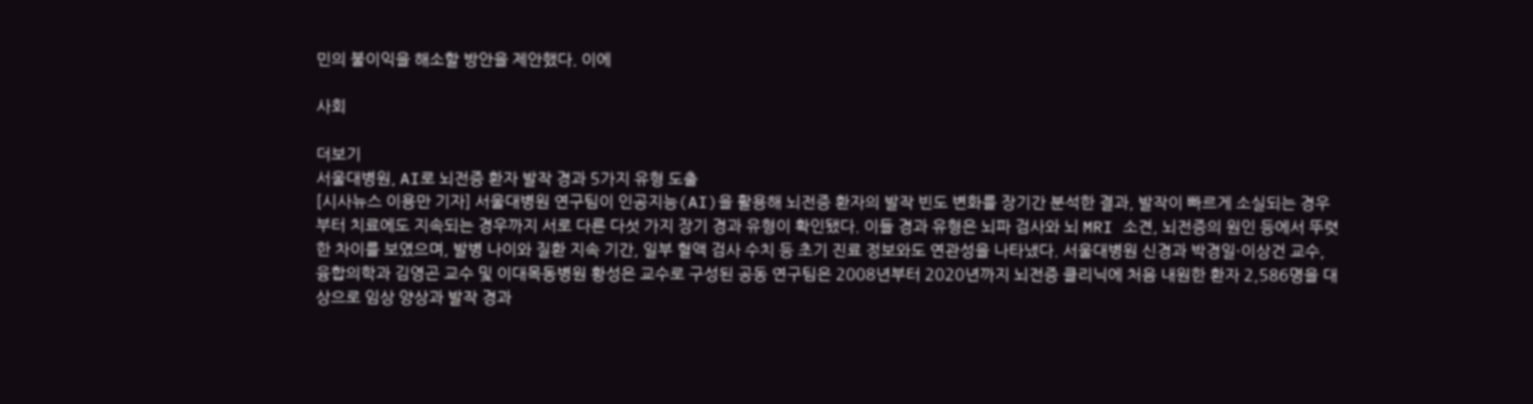민의 불이익을 해소할 방안을 제안했다. 이에

사회

더보기
서울대병원, AI로 뇌전증 환자 발작 경과 5가지 유형 도출
[시사뉴스 이용만 기자] 서울대병원 연구팀이 인공지능(AI)을 활용해 뇌전증 환자의 발작 빈도 변화를 장기간 분석한 결과, 발작이 빠르게 소실되는 경우부터 치료에도 지속되는 경우까지 서로 다른 다섯 가지 장기 경과 유형이 확인됐다. 이들 경과 유형은 뇌파 검사와 뇌 MRI 소견, 뇌전증의 원인 등에서 뚜렷한 차이를 보였으며, 발병 나이와 질환 지속 기간, 일부 혈액 검사 수치 등 초기 진료 정보와도 연관성을 나타냈다. 서울대병원 신경과 박경일·이상건 교수, 융합의학과 김영곤 교수 및 이대목동병원 황성은 교수로 구성된 공동 연구팀은 2008년부터 2020년까지 뇌전증 클리닉에 처음 내원한 환자 2,586명을 대상으로 임상 양상과 발작 경과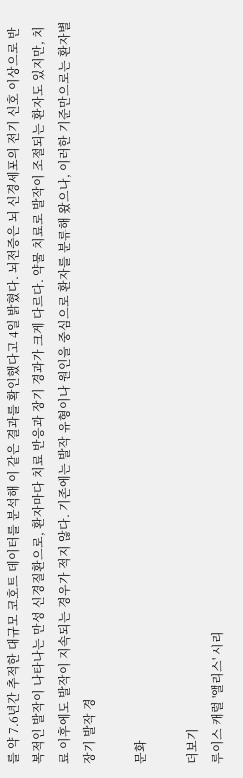를 약 7.6년간 추적한 대규모 코호트 데이터를 분석해 이 같은 결과를 확인했다고 4일 밝혔다. 뇌전증은 뇌 신경세포의 전기 신호 이상으로 반복적인 발작이 나타나는 만성 신경질환으로, 환자마다 치료 반응과 장기 경과가 크게 다르다. 약물 치료로 발작이 조절되는 환자도 있지만, 치료 이후에도 발작이 지속되는 경우가 적지 않다. 기존에는 발작 유형이나 원인을 중심으로 환자를 분류해 왔으나, 이러한 기준만으로는 환자별 장기 발작 경

문화

더보기
루이스 캐럴 '앨리스' 시리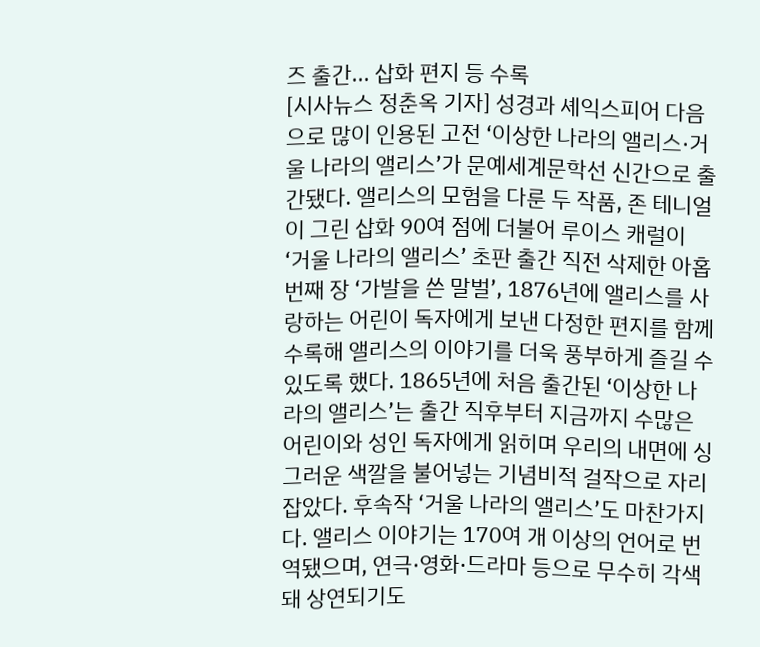즈 출간... 삽화 편지 등 수록
[시사뉴스 정춘옥 기자] 성경과 셰익스피어 다음으로 많이 인용된 고전 ‘이상한 나라의 앨리스·거울 나라의 앨리스’가 문예세계문학선 신간으로 출간됐다. 앨리스의 모험을 다룬 두 작품, 존 테니얼이 그린 삽화 90여 점에 더불어 루이스 캐럴이 ‘거울 나라의 앨리스’ 초판 출간 직전 삭제한 아홉 번째 장 ‘가발을 쓴 말벌’, 1876년에 앨리스를 사랑하는 어린이 독자에게 보낸 다정한 편지를 함께 수록해 앨리스의 이야기를 더욱 풍부하게 즐길 수 있도록 했다. 1865년에 처음 출간된 ‘이상한 나라의 앨리스’는 출간 직후부터 지금까지 수많은 어린이와 성인 독자에게 읽히며 우리의 내면에 싱그러운 색깔을 불어넣는 기념비적 걸작으로 자리 잡았다. 후속작 ‘거울 나라의 앨리스’도 마찬가지다. 앨리스 이야기는 170여 개 이상의 언어로 번역됐으며, 연극·영화·드라마 등으로 무수히 각색돼 상연되기도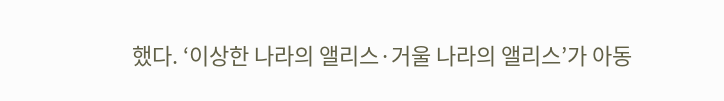했다. ‘이상한 나라의 앨리스·거울 나라의 앨리스’가 아동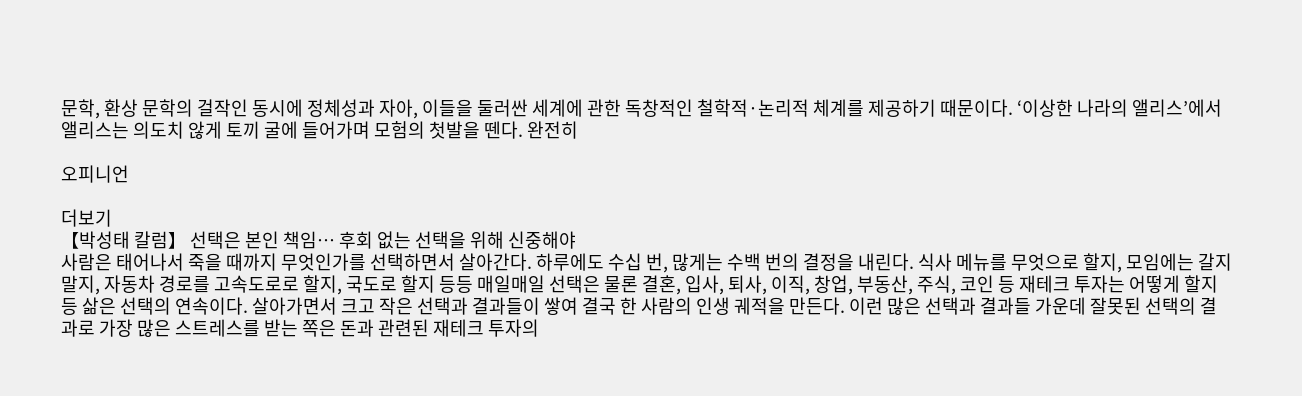문학, 환상 문학의 걸작인 동시에 정체성과 자아, 이들을 둘러싼 세계에 관한 독창적인 철학적·논리적 체계를 제공하기 때문이다. ‘이상한 나라의 앨리스’에서 앨리스는 의도치 않게 토끼 굴에 들어가며 모험의 첫발을 뗀다. 완전히

오피니언

더보기
【박성태 칼럼】 선택은 본인 책임… 후회 없는 선택을 위해 신중해야
사람은 태어나서 죽을 때까지 무엇인가를 선택하면서 살아간다. 하루에도 수십 번, 많게는 수백 번의 결정을 내린다. 식사 메뉴를 무엇으로 할지, 모임에는 갈지 말지, 자동차 경로를 고속도로로 할지, 국도로 할지 등등 매일매일 선택은 물론 결혼, 입사, 퇴사, 이직, 창업, 부동산, 주식, 코인 등 재테크 투자는 어떻게 할지 등 삶은 선택의 연속이다. 살아가면서 크고 작은 선택과 결과들이 쌓여 결국 한 사람의 인생 궤적을 만든다. 이런 많은 선택과 결과들 가운데 잘못된 선택의 결과로 가장 많은 스트레스를 받는 쪽은 돈과 관련된 재테크 투자의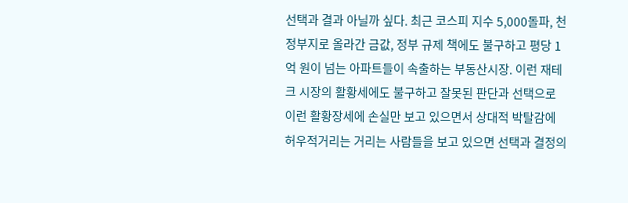선택과 결과 아닐까 싶다. 최근 코스피 지수 5,000돌파, 천정부지로 올라간 금값, 정부 규제 책에도 불구하고 평당 1억 원이 넘는 아파트들이 속출하는 부동산시장. 이런 재테크 시장의 활황세에도 불구하고 잘못된 판단과 선택으로 이런 활황장세에 손실만 보고 있으면서 상대적 박탈감에 허우적거리는 거리는 사람들을 보고 있으면 선택과 결정의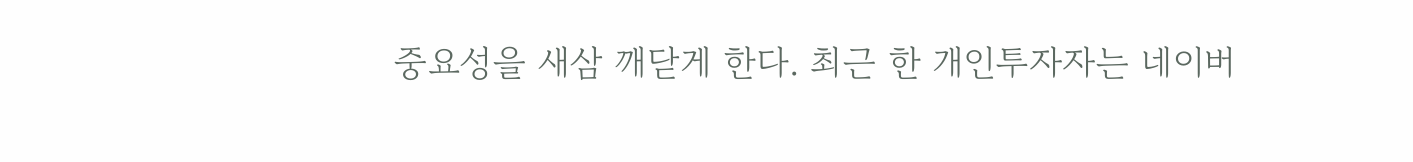중요성을 새삼 깨닫게 한다. 최근 한 개인투자자는 네이버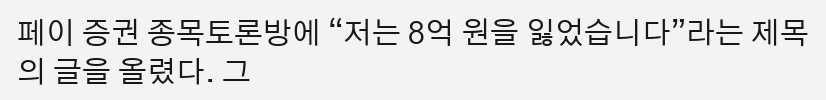페이 증권 종목토론방에 “저는 8억 원을 잃었습니다”라는 제목의 글을 올렸다. 그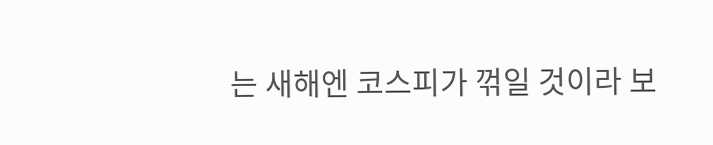는 새해엔 코스피가 꺾일 것이라 보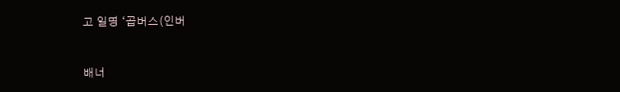고 일명 ‘곱버스(인버


배너